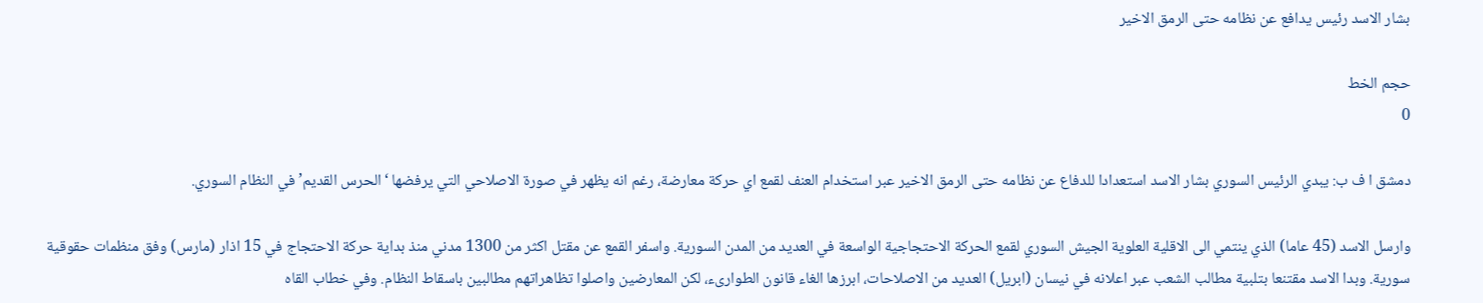بشار الاسد رئيس يدافع عن نظامه حتى الرمق الاخير

حجم الخط
0

دمشق ا ف ب: يبدي الرئيس السوري بشار الاسد استعدادا للدفاع عن نظامه حتى الرمق الاخير عبر استخدام العنف لقمع اي حركة معارضة، رغم انه يظهر في صورة الاصلاحي التي يرفضها ‘الحرس القديم’ في النظام السوري.

وارسل الاسد (45 عاما) الذي ينتمي الى الاقلية العلوية الجيش السوري لقمع الحركة الاحتجاجية الواسعة في العديد من المدن السورية. واسفر القمع عن مقتل اكثر من 1300 مدني منذ بداية حركة الاحتجاج في 15 اذار (مارس) وفق منظمات حقوقية سورية. وبدا الاسد مقتنعا بتلبية مطالب الشعب عبر اعلانه في نيسان (ابريل) العديد من الاصلاحات، ابرزها الغاء قانون الطوارىء، لكن المعارضين واصلوا تظاهراتهم مطالبين باسقاط النظام. وفي خطاب القاه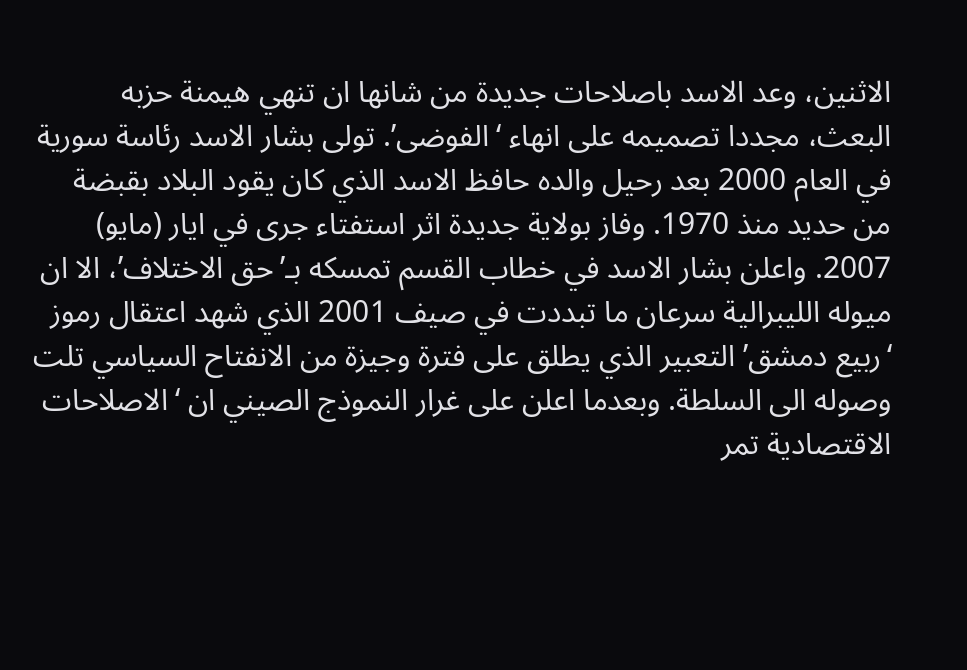الاثنين، وعد الاسد باصلاحات جديدة من شانها ان تنهي هيمنة حزبه البعث، مجددا تصميمه على انهاء ‘الفوضى’. تولى بشار الاسد رئاسة سورية في العام 2000 بعد رحيل والده حافظ الاسد الذي كان يقود البلاد بقبضة من حديد منذ 1970. وفاز بولاية جديدة اثر استفتاء جرى في ايار (مايو) 2007. واعلن بشار الاسد في خطاب القسم تمسكه بـ’حق الاختلاف’، الا ان ميوله الليبرالية سرعان ما تبددت في صيف 2001 الذي شهد اعتقال رموز ‘ربيع دمشق’ التعبير الذي يطلق على فترة وجيزة من الانفتاح السياسي تلت وصوله الى السلطة. وبعدما اعلن على غرار النموذج الصيني ان ‘الاصلاحات الاقتصادية تمر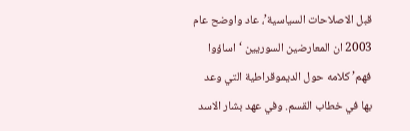قبل الاصلاحات السياسية’، عاد واوضح عام 2003 ان المعارضين السوريين ‘اساؤوا فهم’ كلامه حول الديموقراطية التي وعد بها في خطاب القسم. وفي عهد بشار الاسد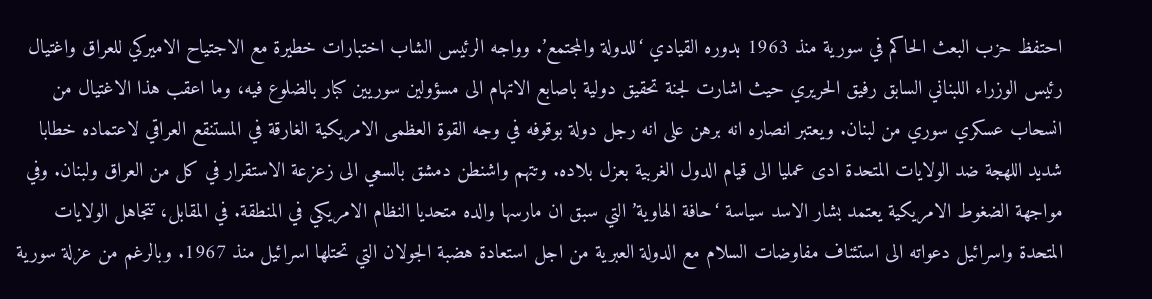احتفظ حزب البعث الحاكم في سورية منذ 1963 بدوره القيادي ‘للدولة والمجتمع’. وواجه الرئيس الشاب اختبارات خطيرة مع الاجتياح الاميركي للعراق واغتيال رئيس الوزراء اللبناني السابق رفيق الحريري حيث اشارت لجنة تحقيق دولية باصابع الاتهام الى مسؤولين سوريين كبار بالضلوع فيه، وما اعقب هذا الاغتيال من انسحاب عسكري سوري من لبنان. ويعتبر انصاره انه برهن على انه رجل دولة بوقوفه في وجه القوة العظمى الامريكية الغارقة في المستنقع العراقي لاعتماده خطابا شديد اللهجة ضد الولايات المتحدة ادى عمليا الى قيام الدول الغربية بعزل بلاده. وتتهم واشنطن دمشق بالسعي الى زعزعة الاستقرار في كل من العراق ولبنان. وفي مواجهة الضغوط الامريكية يعتمد بشار الاسد سياسة ‘حافة الهاوية’ التي سبق ان مارسها والده متحديا النظام الامريكي في المنطقة. في المقابل، تتجاهل الولايات المتحدة واسرائيل دعواته الى استئناف مفاوضات السلام مع الدولة العبرية من اجل استعادة هضبة الجولان التي تحتلها اسرائيل منذ 1967. وبالرغم من عزلة سورية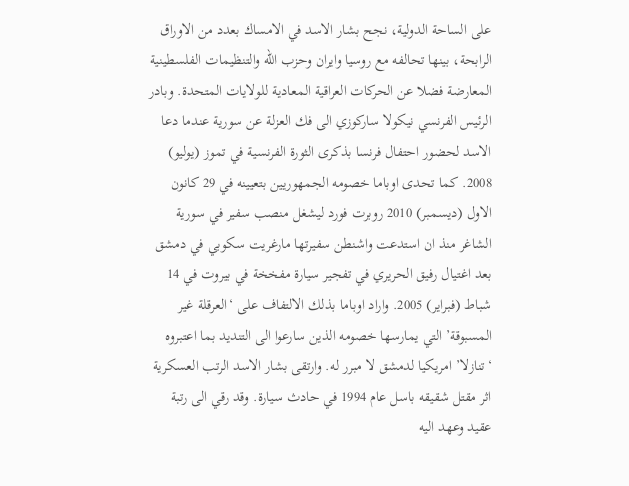على الساحة الدولية، نجح بشار الاسد في الامساك بعدد من الاوراق الرابحة، بينها تحالفه مع روسيا وايران وحزب الله والتنظيمات الفلسطينية المعارضة فضلا عن الحركات العراقية المعادية للولايات المتحدة. وبادر الرئيس الفرنسي نيكولا ساركوزي الى فك العزلة عن سورية عندما دعا الاسد لحضور احتفال فرنسا بذكرى الثورة الفرنسية في تموز (يوليو) 2008. كما تحدى اوباما خصومه الجمهوريين بتعيينه في 29 كانون الاول (ديسمبر) 2010 روبرت فورد ليشغل منصب سفير في سورية الشاغر منذ ان استدعت واشنطن سفيرتها مارغريت سكوبي في دمشق بعد اغتيال رفيق الحريري في تفجير سيارة مفخخة في بيروت في 14 شباط (فبراير) 2005. واراد اوباما بذلك الالتفاف على ‘العرقلة غير المسبوقة’ التي يمارسها خصومه الذين سارعوا الى التنديد بما اعتبروه ‘تنازلا’ امريكيا لدمشق لا مبرر له. وارتقى بشار الاسد الرتب العسكرية اثر مقتل شقيقه باسل عام 1994 في حادث سيارة. وقد رقي الى رتبة عقيد وعهد اليه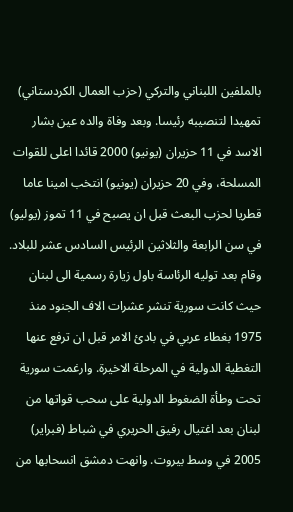بالملفين اللبناني والتركي (حزب العمال الكردستاني) تمهيدا لتنصيبه رئيسا. وبعد وفاة والده عين بشار الاسد في 11 حزيران (يونيو) 2000 قائدا اعلى للقوات المسلحة، وفي 20 حزيران (يونيو) انتخب امينا عاما قطريا لحزب البعث قبل ان يصبح في 11 تموز (يوليو) في سن الرابعة والثلاثين الرئيس السادس عشر للبلاد. وقام بعد توليه الرئاسة باول زيارة رسمية الى لبنان حيث كانت سورية تنشر عشرات الاف الجنود منذ 1975 بغطاء عربي في بادئ الامر قبل ان ترفع عنها التغطية الدولية في المرحلة الاخيرة. وارغمت سورية تحت وطأة الضغوط الدولية على سحب قواتها من لبنان بعد اغتيال رفيق الحريري في شباط (فبراير) 2005 في وسط بيروت. وانهت دمشق انسحابها من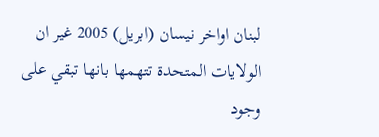لبنان اواخر نيسان (ابريل) 2005 غير ان الولايات المتحدة تتهمها بانها تبقي على وجود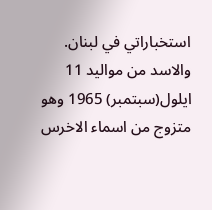استخباراتي في لبنان. والاسد من مواليد 11 ايلول(سبتمبر) 1965 وهو متزوج من اسماء الاخرس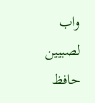واب لصبيين حافظ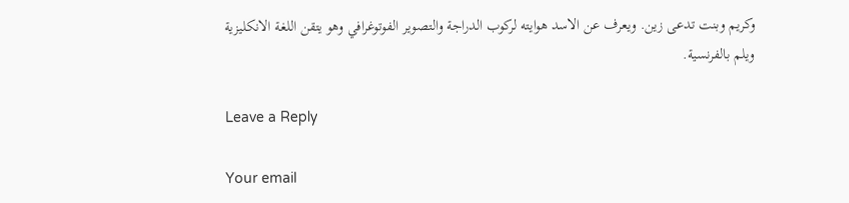وكريم وبنت تدعى زين. ويعرف عن الاسد هوايته لركوب الدراجة والتصوير الفوتوغرافي وهو يتقن اللغة الانكليزية ويلم بالفرنسية.

Leave a Reply

Your email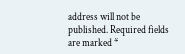address will not be published. Required fields are marked *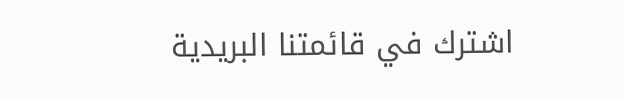اشترك في قائمتنا البريدية